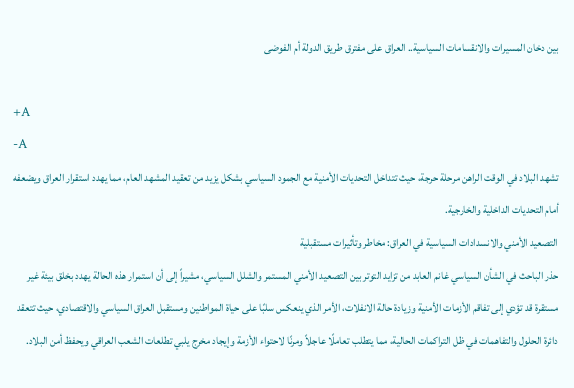بين دخان المسيرات والانقسامات السياسية.. العراق على مفترق طريق الدولة أم الفوضى

+A
-A
تشهد البلاد في الوقت الراهن مرحلة حرجة، حيث تتداخل التحديات الأمنية مع الجمود السياسي بشكل يزيد من تعقيد المشهد العام، مما يهدد استقرار العراق ويضعفه أمام التحديات الداخلية والخارجية.
التصعيد الأمني والانسدادات السياسية في العراق: مخاطر وتأثيرات مستقبلية
حذر الباحث في الشأن السياسي غانم العابد من تزايد التوتر بين التصعيد الأمني المستمر والشلل السياسي، مشيراً إلى أن استمرار هذه الحالة يهدد بخلق بيئة غير مستقرة قد تؤدي إلى تفاقم الأزمات الأمنية وزيادة حالة الانفلات، الأمر الذي ينعكس سلبًا على حياة المواطنين ومستقبل العراق السياسي والاقتصادي، حيث تتعقد دائرة الحلول والتفاهمات في ظل التراكمات الحالية، مما يتطلب تعاملًا عاجلاً ومرنًا لاحتواء الأزمة وإيجاد مخرج يلبي تطلعات الشعب العراقي ويحفظ أمن البلاد.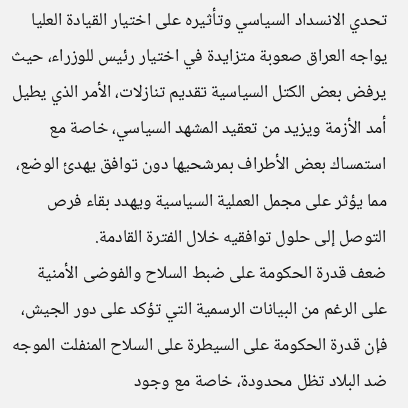تحدي الانسداد السياسي وتأثيره على اختيار القيادة العليا
يواجه العراق صعوبة متزايدة في اختيار رئيس للوزراء، حيث يرفض بعض الكتل السياسية تقديم تنازلات، الأمر الذي يطيل أمد الأزمة ويزيد من تعقيد المشهد السياسي، خاصة مع استمساك بعض الأطراف بمرشحيها دون توافق يهدئ الوضع، مما يؤثر على مجمل العملية السياسية ويهدد بقاء فرص التوصل إلى حلول توافقيه خلال الفترة القادمة.
ضعف قدرة الحكومة على ضبط السلاح والفوضى الأمنية
على الرغم من البيانات الرسمية التي تؤكد على دور الجيش، فإن قدرة الحكومة على السيطرة على السلاح المنفلت الموجه ضد البلاد تظل محدودة، خاصة مع وجود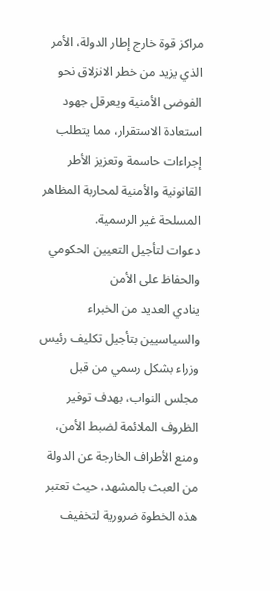مراكز قوة خارج إطار الدولة، الأمر الذي يزيد من خطر الانزلاق نحو الفوضى الأمنية ويعرقل جهود استعادة الاستقرار، مما يتطلب إجراءات حاسمة وتعزيز الأطر القانونية والأمنية لمحاربة المظاهر المسلحة غير الرسمية.
دعوات لتأجيل التعيين الحكومي والحفاظ على الأمن
ينادي العديد من الخبراء والسياسيين بتأجيل تكليف رئيس وزراء بشكل رسمي من قبل مجلس النواب، بهدف توفير الظروف الملائمة لضبط الأمن، ومنع الأطراف الخارجة عن الدولة من العبث بالمشهد، حيث تعتبر هذه الخطوة ضرورية لتخفيف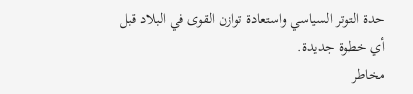حدة التوتر السياسي واستعادة توازن القوى في البلاد قبل أي خطوة جديدة.
مخاطر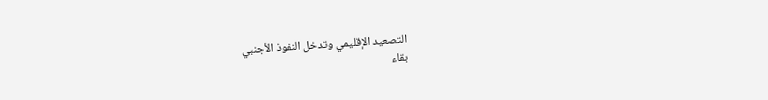التصعيد الإقليمي وتدخل النفوذ الأجنبي
بقاء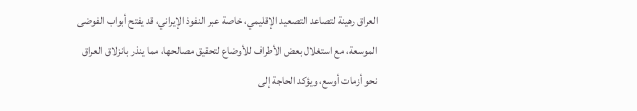العراق رهينة لتصاعد التصعيد الإقليمي، خاصة عبر النفوذ الإيراني، قد يفتح أبواب الفوضى الموسعة، مع استغلال بعض الأطراف للأوضاع لتحقيق مصالحها، مما ينذر بانزلاق العراق نحو أزمات أوسع، ويؤكد الحاجة إلى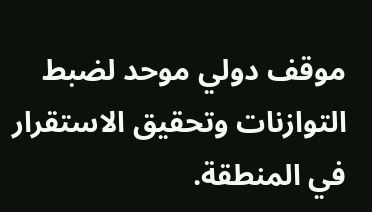موقف دولي موحد لضبط التوازنات وتحقيق الاستقرار في المنطقة.